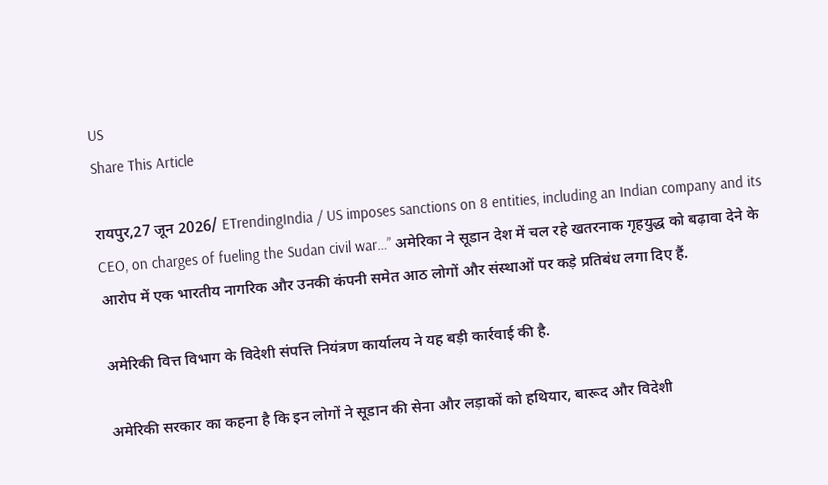US
Share This Article

रायपुर,27 जून 2026/ ETrendingIndia / US imposes sanctions on 8 entities, including an Indian company and its CEO, on charges of fueling the Sudan civil war…” अमेरिका ने सूडान देश में चल रहे खतरनाक गृहयुद्ध को बढ़ावा देने के आरोप में एक भारतीय नागरिक और उनकी कंपनी समेत आठ लोगों और संस्थाओं पर कड़े प्रतिबंध लगा दिए हैं.

अमेरिकी वित्त विभाग के विदेशी संपत्ति नियंत्रण कार्यालय ने यह बड़ी कार्रवाई की है.

अमेरिकी सरकार का कहना है कि इन लोगों ने सूडान की सेना और लड़ाकों को हथियार, बारूद और विदेशी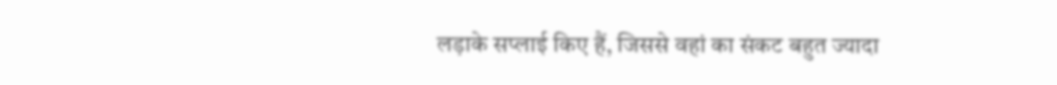लड़ाके सप्लाई किए हैं, जिससे वहां का संकट बहुत ज्यादा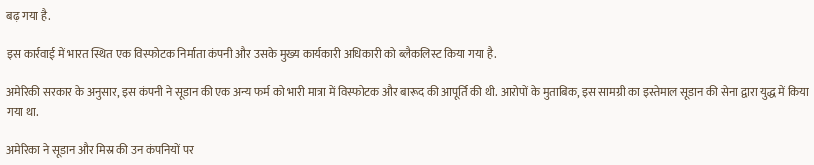बढ़ गया है.

इस कार्रवाई में भारत स्थित एक विस्फोटक निर्माता कंपनी और उसके मुख्य कार्यकारी अधिकारी को ब्लैकलिस्ट किया गया है.

अमेरिकी सरकार के अनुसार, इस कंपनी ने सूडान की एक अन्य फर्म को भारी मात्रा में विस्फोटक और बारूद की आपूर्ति की थी. आरोपों के मुताबिक, इस सामग्री का इस्तेमाल सूडान की सेना द्वारा युद्ध में किया गया था.

अमेरिका ने सूडान और मिस्र की उन कंपनियों पर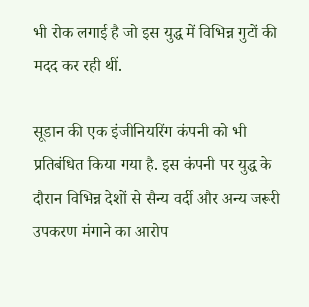भी रोक लगाई है जो इस युद्ध में विभिन्न गुटों की मदद कर रही थीं.

सूडान की एक इंजीनियरिंग कंपनी को भी प्रतिबंधित किया गया है. इस कंपनी पर युद्ध के दौरान विभिन्न देशों से सैन्य वर्दी और अन्य जरूरी उपकरण मंगाने का आरोप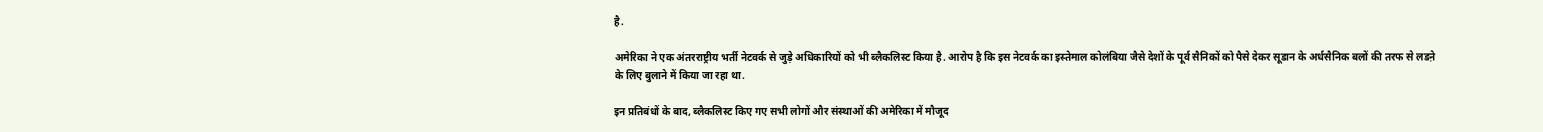है.

अमेरिका ने एक अंतरराष्ट्रीय भर्ती नेटवर्क से जुड़े अधिकारियों को भी ब्लैकलिस्ट किया है. आरोप है कि इस नेटवर्क का इस्तेमाल कोलंबिया जैसे देशों के पूर्व सैनिकों को पैसे देकर सूडान के अर्धसैनिक बलों की तरफ से लडऩे के लिए बुलाने में किया जा रहा था.

इन प्रतिबंधों के बाद, ब्लैकलिस्ट किए गए सभी लोगों और संस्थाओं की अमेरिका में मौजूद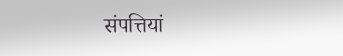संपत्तियां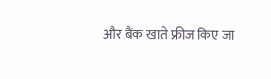और बैंक खाते फ्रीज किए जा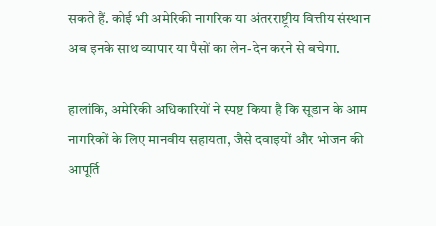सकते हैं. कोई भी अमेरिकी नागरिक या अंतरराष्ट्रीय वित्तीय संस्थान अब इनके साथ व्यापार या पैसों का लेन-देन करने से बचेगा.

हालांकि, अमेरिकी अधिकारियों ने स्पष्ट किया है कि सूडान के आम नागरिकों के लिए मानवीय सहायता, जैसे दवाइयों और भोजन की आपूर्ति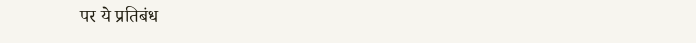पर ये प्रतिबंध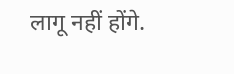लागू नहीं होंगे.